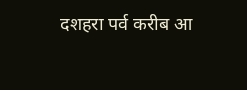दशहरा पर्व करीब आ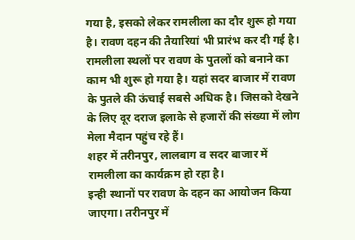गया है, इसको लेकर रामलीला का दौर शुरू हो गया है। रावण दहन की तैयारियां भी प्रारंभ कर दी गई है। रामलीला स्थलों पर रावण के पुतलों को बनाने का काम भी शुरू हो गया है। यहां सदर बाजार में रावण के पुतले की ऊंचाई सबसे अधिक है। जिसको देखने के लिए दूर दराज इलाके से हजारों की संख्या में लोग मेला मैदान पहुंच रहे हैं।
शहर में तरीनपुर, लालबाग व सदर बाजार में रामलीला का कार्यक्रम हो रहा है।
इन्ही स्थानों पर रावण के दहन का आयोजन किया जाएगा। तरीनपुर में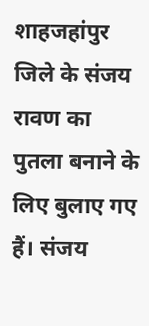शाहजहांपुर जिले के संजय रावण का पुतला बनाने के लिए बुलाए गए हैं। संजय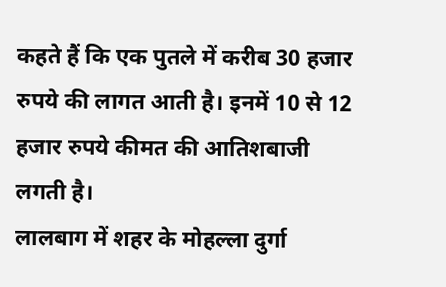कहते हैं कि एक पुतले में करीब 30 हजार रुपये की लागत आती है। इनमें 10 से 12 हजार रुपये कीमत की आतिशबाजी लगती है।
लालबाग में शहर के मोहल्ला दुर्गा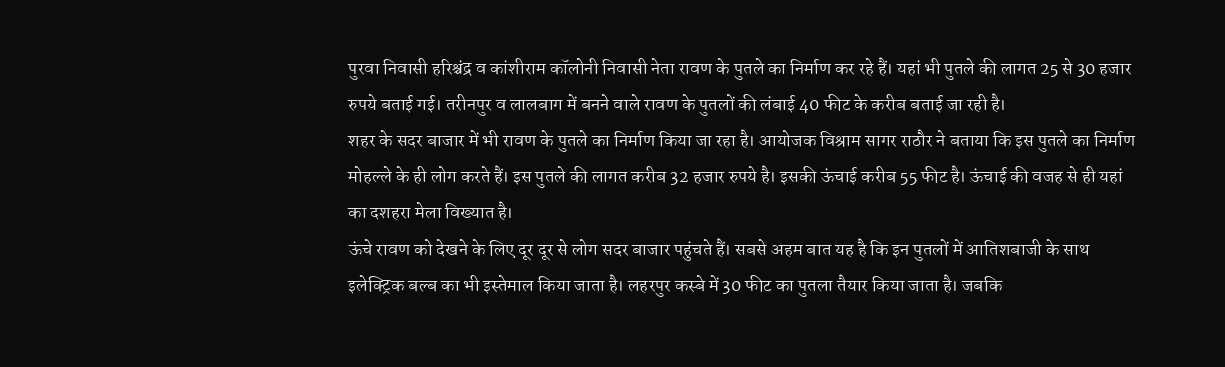पुरवा निवासी हरिश्चंद्र व कांशीराम कॉलोनी निवासी नेता रावण के पुतले का निर्माण कर रहे हैं। यहां भी पुतले की लागत 25 से 30 हजार रुपये बताई गई। तरीनपुर व लालबाग में बनने वाले रावण के पुतलों की लंबाई 40 फीट के करीब बताई जा रही है।
शहर के सदर बाजार में भी रावण के पुतले का निर्माण किया जा रहा है। आयोजक विश्राम सागर राठौर ने बताया कि इस पुतले का निर्माण मोहल्ले के ही लोग करते हैं। इस पुतले की लागत करीब 32 हजार रुपये है। इसकी ऊंचाई करीब 55 फीट है। ऊंचाई की वजह से ही यहां का दशहरा मेला विख्यात है।
ऊंचे रावण को देखने के लिए दूर दूर से लोग सदर बाजार पहुंचते हैं। सबसे अहम बात यह है कि इन पुतलों में आतिशबाजी के साथ इलेक्ट्रिक बल्ब का भी इस्तेमाल किया जाता है। लहरपुर कस्बे में 30 फीट का पुतला तैयार किया जाता है। जबकि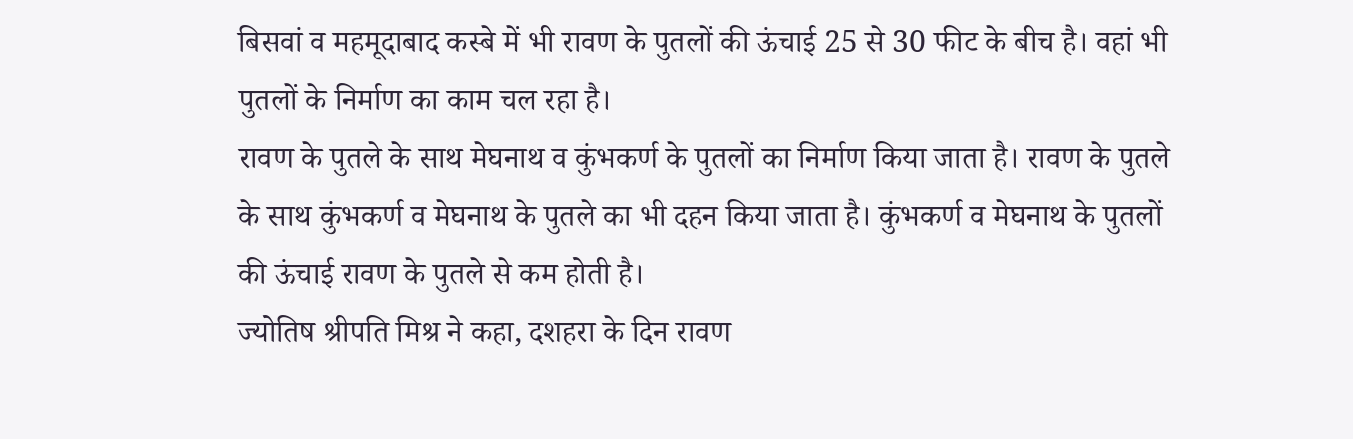बिसवां व महमूदाबाद कस्बे में भी रावण के पुतलों की ऊंचाई 25 से 30 फीट के बीच है। वहां भी पुतलों के निर्माण का काम चल रहा है।
रावण के पुतले के साथ मेघनाथ व कुंभकर्ण के पुतलों का निर्माण किया जाता है। रावण के पुतले के साथ कुंभकर्ण व मेघनाथ के पुतले का भी दहन किया जाता है। कुंभकर्ण व मेघनाथ के पुतलों की ऊंचाई रावण के पुतले से कम होती है।
ज्योतिष श्रीपति मिश्र ने कहा, दशहरा के दिन रावण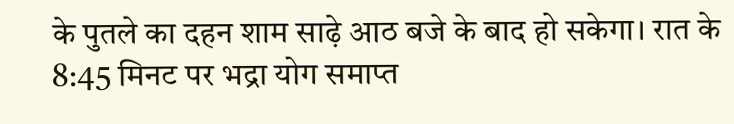के पुतले का दहन शाम साढ़े आठ बजे के बाद हो सकेगा। रात के 8:45 मिनट पर भद्रा योग समाप्त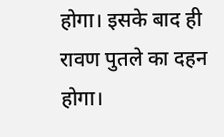होगा। इसके बाद ही रावण पुतले का दहन होगा।